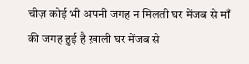चीज़ कोई भी अपनी जगह न मिलती घर मेंजब से माँ की जगह हुई है ख़ाली घर मेंजब से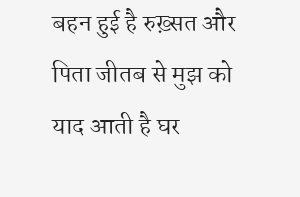बहन हुई है रुख़्सत और पिता जीतब से मुझ को याद आती है घर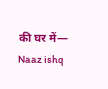की घर में— Naaz ishq